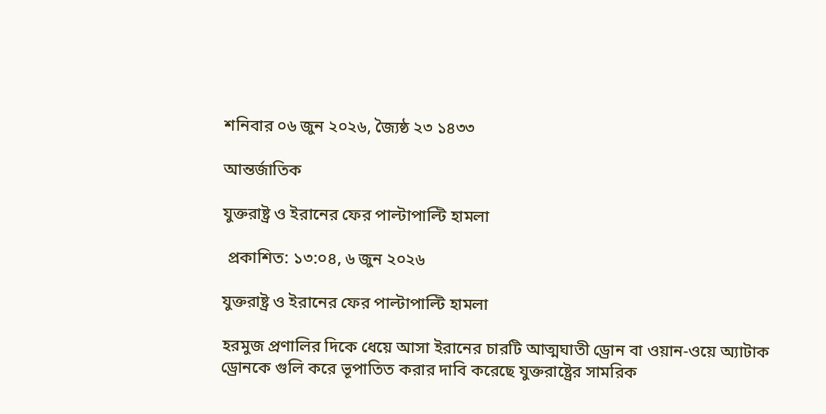শনিবার ০৬ জুন ২০২৬, জ্যৈষ্ঠ ২৩ ১৪৩৩

আন্তর্জাতিক

যুক্তরাষ্ট্র ও ইরানের ফের পাল্টাপাল্টি হামলা

 প্রকাশিত: ১৩:০৪, ৬ জুন ২০২৬

যুক্তরাষ্ট্র ও ইরানের ফের পাল্টাপাল্টি হামলা

হরমুজ প্রণালির দিকে ধেয়ে আসা ইরানের চারটি আত্মঘাতী ড্রোন বা ওয়ান-ওয়ে অ্যাটাক ড্রোনকে গুলি করে ভূপাতিত করার দাবি করেছে যুক্তরাষ্ট্রের সামরিক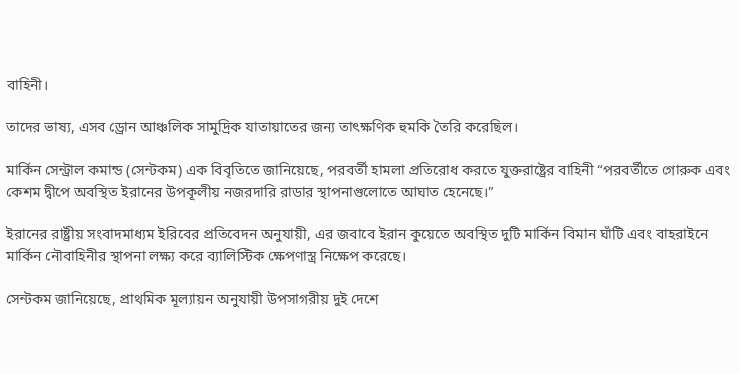বাহিনী।

তাদের ভাষ্য, এসব ড্রোন আঞ্চলিক সামুদ্রিক যাতায়াতের জন্য তাৎক্ষণিক হুমকি তৈরি করেছিল।

মার্কিন সেন্ট্রাল কমান্ড (সেন্টকম) এক বিবৃতিতে জানিয়েছে, পরবর্তী হামলা প্রতিরোধ করতে যুক্তরাষ্ট্রের বাহিনী “পরবর্তীতে গোরুক এবং কেশম দ্বীপে অবস্থিত ইরানের উপকূলীয় নজরদারি রাডার স্থাপনাগুলোতে আঘাত হেনেছে।”

ইরানের রাষ্ট্রীয় সংবাদমাধ্যম ইরিবের প্রতিবেদন অনুযায়ী, এর জবাবে ইরান কুয়েতে অবস্থিত দুটি মার্কিন বিমান ঘাঁটি এবং বাহরাইনে মার্কিন নৌবাহিনীর স্থাপনা লক্ষ্য করে ব্যালিস্টিক ক্ষেপণাস্ত্র নিক্ষেপ করেছে।

সেন্টকম জানিয়েছে, প্রাথমিক মূল্যায়ন অনুযায়ী উপসাগরীয় দুই দেশে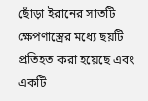ছোঁড়া ইরানের সাতটি ক্ষেপণাস্ত্রের মধ্যে ছয়টি প্রতিহত করা হয়েছে এবং একটি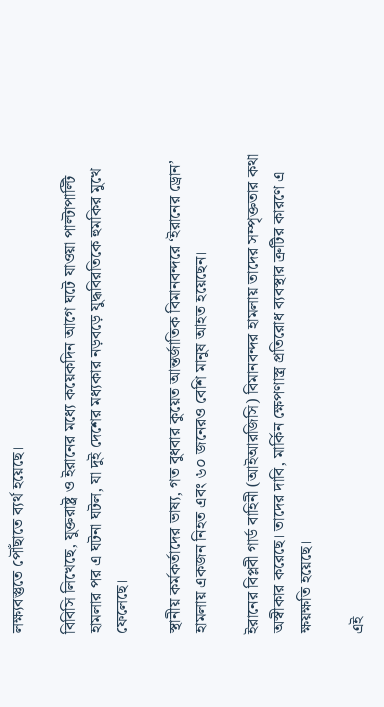লক্ষ্যবস্তুতে পৌঁছাতে ব্যর্থ হয়েছে।

বিবিসি লিখেছে, যুক্তরাষ্ট্র ও ইরানের মধ্যে কয়েকদিন আগে ঘটে যাওয়া পাল্টাপাল্টি হামলার পর এ ঘটনা ঘটল, যা দুই দেশের মধ্যকার নড়বড়ে যুদ্ধবিরতিকে হুমকির মুখে ফেলেছে।

স্থানীয় কর্মকর্তাদের ভাষ্য, গত বুধবার কুয়েত আন্তর্জাতিক বিমানবন্দরে ‘ইরানের ড্রোন’ হামলায় একজন নিহত এবং ৬০ জনেরও বেশি মানুষ আহত হয়েছেন।

ইরানের বিপ্লবী গার্ড বাহিনী (আইআরজিসি) বিমানবন্দর হামলায় তাদের সম্পৃক্ততার কথা অস্বীকার করেছে। তাদের দাবি, মার্কিন ক্ষেপণাস্ত্র প্রতিরোধ ব্যবস্থার ত্রুটির কারণে এ ক্ষয়ক্ষতি হয়েছে।

এই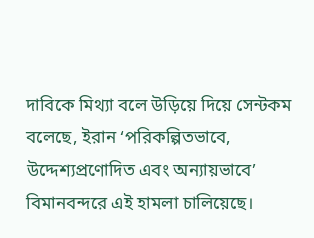দাবিকে মিথ্যা বলে উড়িয়ে দিয়ে সেন্টকম বলেছে, ইরান ‘পরিকল্পিতভাবে, উদ্দেশ্যপ্রণোদিত এবং অন্যায়ভাবে’ বিমানবন্দরে এই হামলা চালিয়েছে।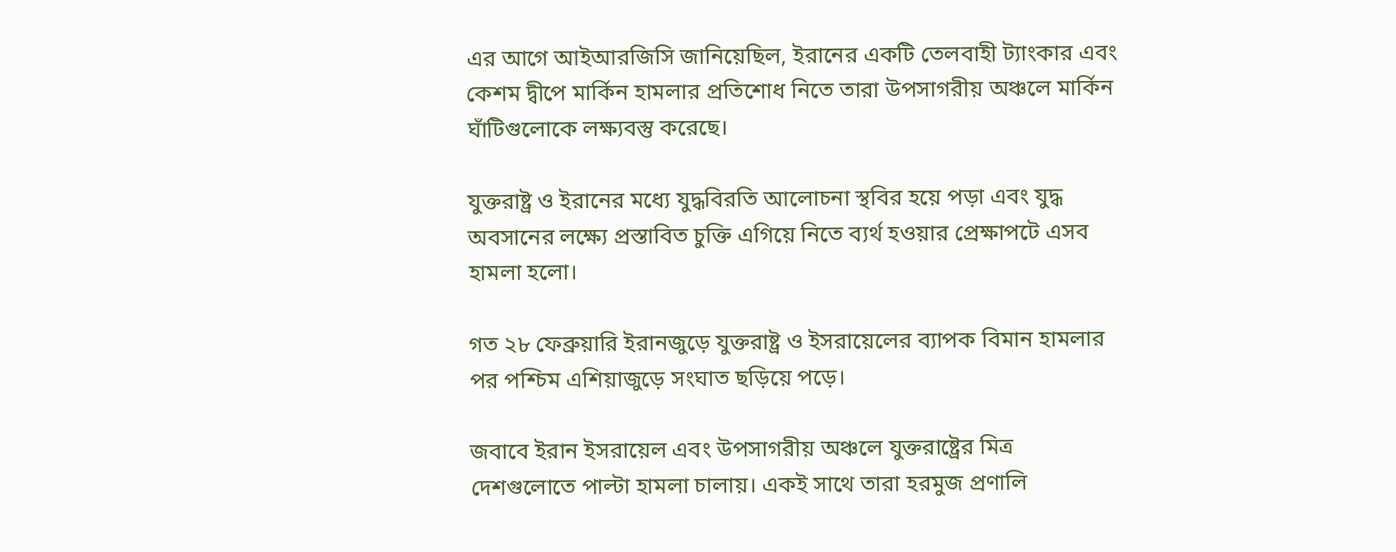এর আগে আইআরজিসি জানিয়েছিল, ইরানের একটি তেলবাহী ট্যাংকার এবং কেশম দ্বীপে মার্কিন হামলার প্রতিশোধ নিতে তারা উপসাগরীয় অঞ্চলে মার্কিন ঘাঁটিগুলোকে লক্ষ্যবস্তু করেছে।

যুক্তরাষ্ট্র ও ইরানের মধ্যে যুদ্ধবিরতি আলোচনা স্থবির হয়ে পড়া এবং যুদ্ধ অবসানের লক্ষ্যে প্রস্তাবিত চুক্তি এগিয়ে নিতে ব্যর্থ হওয়ার প্রেক্ষাপটে এসব হামলা হলো।

গত ২৮ ফেব্রুয়ারি ইরানজুড়ে যুক্তরাষ্ট্র ও ইসরায়েলের ব্যাপক বিমান হামলার পর পশ্চিম এশিয়াজুড়ে সংঘাত ছড়িয়ে পড়ে।

জবাবে ইরান ইসরায়েল এবং উপসাগরীয় অঞ্চলে যুক্তরাষ্ট্রের মিত্র দেশগুলোতে পাল্টা হামলা চালায়। একই সাথে তারা হরমুজ প্রণালি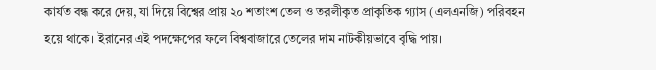কার্যত বন্ধ করে দেয়, যা দিয়ে বিশ্বের প্রায় ২০ শতাংশ তেল ও তরলীকৃত প্রাকৃতিক গ্যাস (এলএনজি) পরিবহন হয়ে থাকে। ইরানের এই পদক্ষেপের ফলে বিশ্ববাজারে তেলের দাম নাটকীয়ভাবে বৃদ্ধি পায়।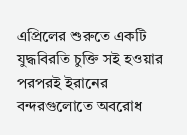এপ্রিলের শুরুতে একটি যুদ্ধবিরতি চুক্তি সই হওয়ার পরপরই ইরানের বন্দরগুলোতে অবরোধ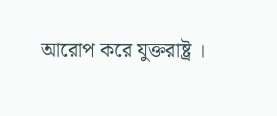আরোপ করে যুক্তরাষ্ট্র ।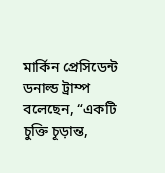মার্কিন প্রেসিডেন্ট ডনাল্ড ট্রাম্প বলেছেন, “একটি চুক্তি চূড়ান্ত,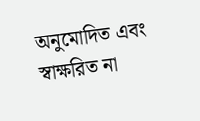অনুমোদিত এবং স্বাক্ষরিত না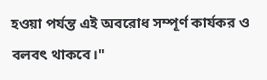হওয়া পর্যন্ত এই অবরোধ সম্পূর্ণ কার্যকর ও বলবৎ থাকবে।"